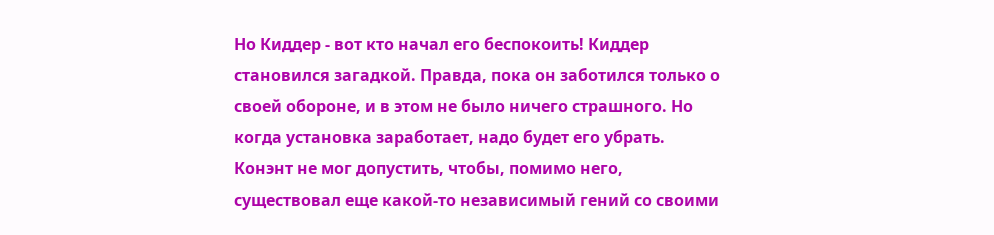Но Киддер - вот кто начал его беспокоить! Киддер становился загадкой. Правда, пока он заботился только о своей обороне, и в этом не было ничего страшного. Но когда установка заработает, надо будет его убрать. Конэнт не мог допустить, чтобы, помимо него, существовал еще какой-то независимый гений со своими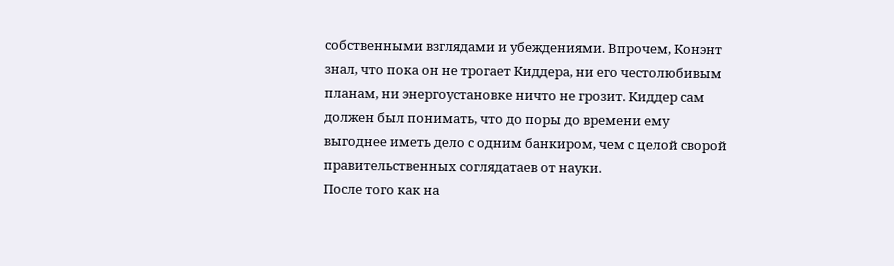собственными взглядами и убеждениями. Впрочем, Конэнт знал, что пока он не трогает Киддера, ни его честолюбивым планам, ни энергоустановке ничто не грозит. Киддер сам должен был понимать, что до поры до времени ему выгоднее иметь дело с одним банкиром, чем с целой сворой правительственных соглядатаев от науки.
После того как на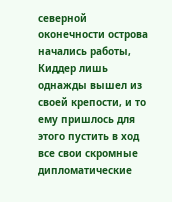северной оконечности острова начались работы, Киддер лишь однажды вышел из своей крепости, и то ему пришлось для этого пустить в ход все свои скромные дипломатические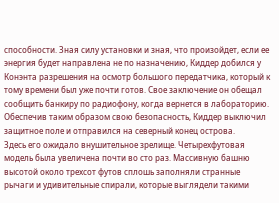способности. Зная силу установки и зная, что произойдет, если ее энергия будет направлена не по назначению, Киддер добился у Конэнта разрешения на осмотр большого передатчика, который к тому времени был уже почти готов. Свое заключение он обещал сообщить банкиру по радиофону, когда вернется в лабораторию. Обеспечив таким образом свою безопасность, Киддер выключил защитное поле и отправился на северный конец острова.
Здесь его ожидало внушительное зрелище. Четырехфутовая модель была увеличена почти во сто раз. Массивную башню высотой около трехсот футов сплошь заполняли странные рычаги и удивительные спирали, которые выглядели такими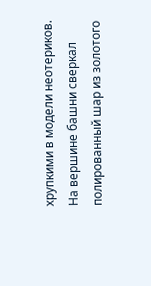хрупкими в модели неотериков. На вершине башни сверкал полированный шар из золотого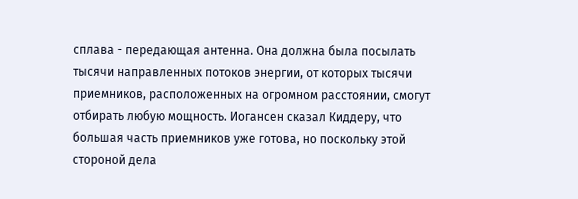сплава - передающая антенна. Она должна была посылать тысячи направленных потоков энергии, от которых тысячи приемников, расположенных на огромном расстоянии, смогут отбирать любую мощность. Иогансен сказал Киддеру, что большая часть приемников уже готова, но поскольку этой стороной дела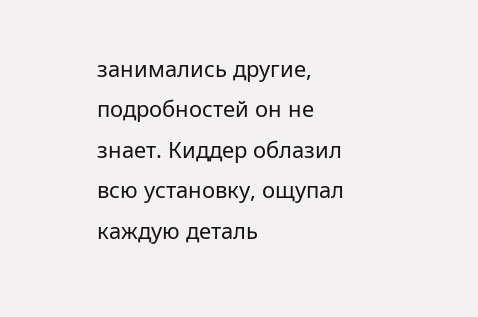занимались другие, подробностей он не знает. Киддер облазил всю установку, ощупал каждую деталь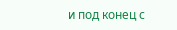и под конец с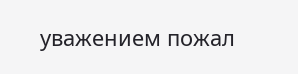уважением пожал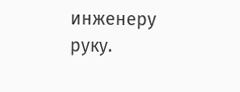инженеру руку.